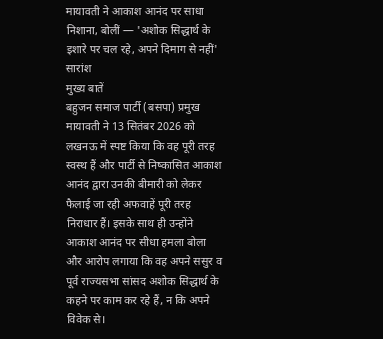मायावती ने आकाश आनंद पर साधा निशाना, बोलीं — 'अशोक सिद्धार्थ के इशारे पर चल रहे, अपने दिमाग से नहीं'
सारांश
मुख्य बातें
बहुजन समाज पार्टी (बसपा) प्रमुख मायावती ने 13 सितंबर 2026 को लखनऊ में स्पष्ट किया कि वह पूरी तरह स्वस्थ हैं और पार्टी से निष्कासित आकाश आनंद द्वारा उनकी बीमारी को लेकर फैलाई जा रही अफवाहें पूरी तरह निराधार हैं। इसके साथ ही उन्होंने आकाश आनंद पर सीधा हमला बोला और आरोप लगाया कि वह अपने ससुर व पूर्व राज्यसभा सांसद अशोक सिद्धार्थ के कहने पर काम कर रहे हैं, न कि अपने विवेक से।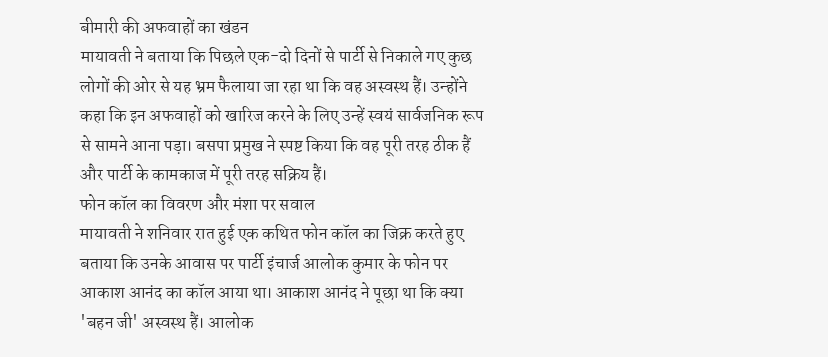बीमारी की अफवाहों का खंडन
मायावती ने बताया कि पिछले एक-दो दिनों से पार्टी से निकाले गए कुछ लोगों की ओर से यह भ्रम फैलाया जा रहा था कि वह अस्वस्थ हैं। उन्होंने कहा कि इन अफवाहों को खारिज करने के लिए उन्हें स्वयं सार्वजनिक रूप से सामने आना पड़ा। बसपा प्रमुख ने स्पष्ट किया कि वह पूरी तरह ठीक हैं और पार्टी के कामकाज में पूरी तरह सक्रिय हैं।
फोन कॉल का विवरण और मंशा पर सवाल
मायावती ने शनिवार रात हुई एक कथित फोन कॉल का जिक्र करते हुए बताया कि उनके आवास पर पार्टी इंचार्ज आलोक कुमार के फोन पर आकाश आनंद का कॉल आया था। आकाश आनंद ने पूछा था कि क्या 'बहन जी' अस्वस्थ हैं। आलोक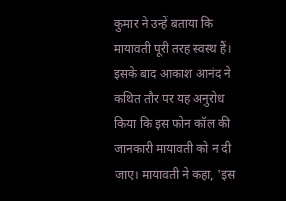कुमार ने उन्हें बताया कि मायावती पूरी तरह स्वस्थ हैं।
इसके बाद आकाश आनंद ने कथित तौर पर यह अनुरोध किया कि इस फोन कॉल की जानकारी मायावती को न दी जाए। मायावती ने कहा, 'इस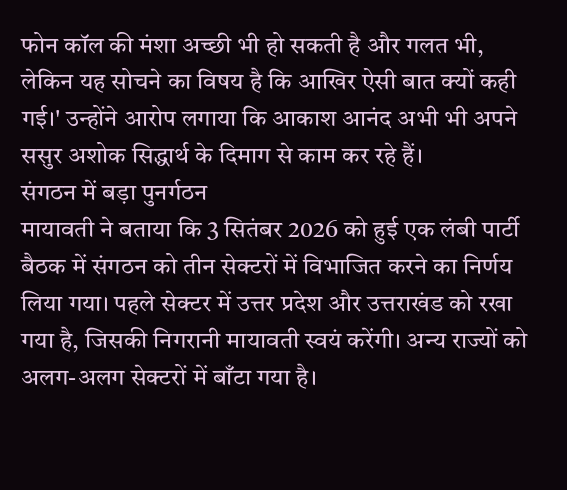फोन कॉल की मंशा अच्छी भी हो सकती है और गलत भी, लेकिन यह सोचने का विषय है कि आखिर ऐसी बात क्यों कही गई।' उन्होंने आरोप लगाया कि आकाश आनंद अभी भी अपने ससुर अशोक सिद्धार्थ के दिमाग से काम कर रहे हैं।
संगठन में बड़ा पुनर्गठन
मायावती ने बताया कि 3 सितंबर 2026 को हुई एक लंबी पार्टी बैठक में संगठन को तीन सेक्टरों में विभाजित करने का निर्णय लिया गया। पहले सेक्टर में उत्तर प्रदेश और उत्तराखंड को रखा गया है, जिसकी निगरानी मायावती स्वयं करेंगी। अन्य राज्यों को अलग-अलग सेक्टरों में बाँटा गया है।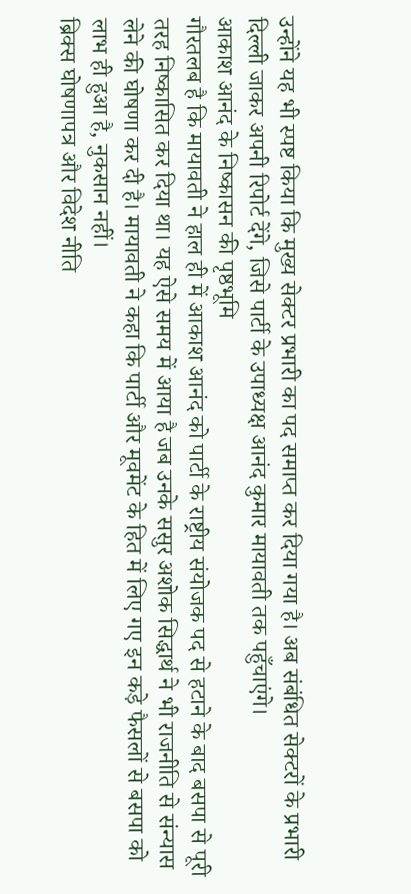उन्होंने यह भी स्पष्ट किया कि मुख्य सेक्टर प्रभारी का पद समाप्त कर दिया गया है। अब संबंधित सेक्टरों के प्रभारी दिल्ली जाकर अपनी रिपोर्ट देंगे, जिसे पार्टी के उपाध्यक्ष आनंद कुमार मायावती तक पहुँचाएंगे।
आकाश आनंद के निष्कासन की पृष्ठभूमि
गौरतलब है कि मायावती ने हाल ही में आकाश आनंद को पार्टी के राष्ट्रीय संयोजक पद से हटाने के बाद बसपा से पूरी तरह निष्कासित कर दिया था। यह ऐसे समय में आया है जब उनके ससुर अशोक सिद्धार्थ ने भी राजनीति से संन्यास लेने की घोषणा कर दी है। मायावती ने कहा कि पार्टी और मूवमेंट के हित में लिए गए इन कड़े फैसलों से बसपा को लाभ ही हुआ है, नुकसान नहीं।
ब्रिक्स घोषणापत्र और विदेश नीति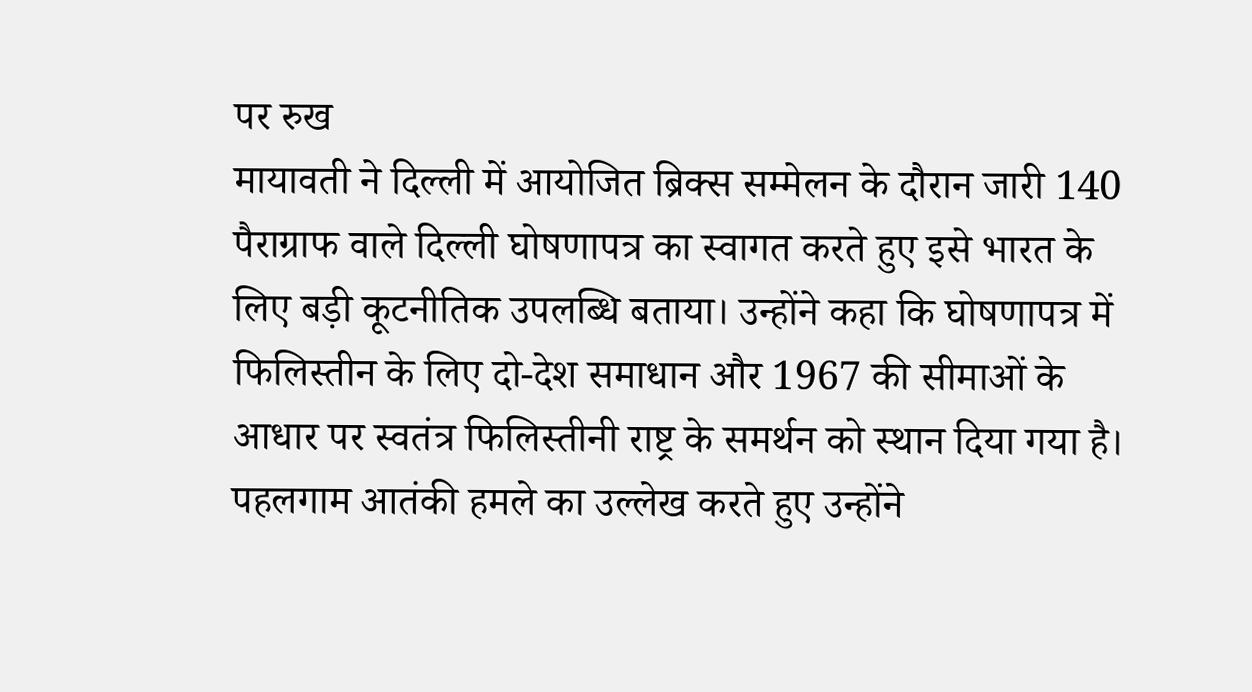पर रुख
मायावती ने दिल्ली में आयोजित ब्रिक्स सम्मेलन के दौरान जारी 140 पैराग्राफ वाले दिल्ली घोषणापत्र का स्वागत करते हुए इसे भारत के लिए बड़ी कूटनीतिक उपलब्धि बताया। उन्होंने कहा कि घोषणापत्र में फिलिस्तीन के लिए दो-देश समाधान और 1967 की सीमाओं के आधार पर स्वतंत्र फिलिस्तीनी राष्ट्र के समर्थन को स्थान दिया गया है।
पहलगाम आतंकी हमले का उल्लेख करते हुए उन्होंने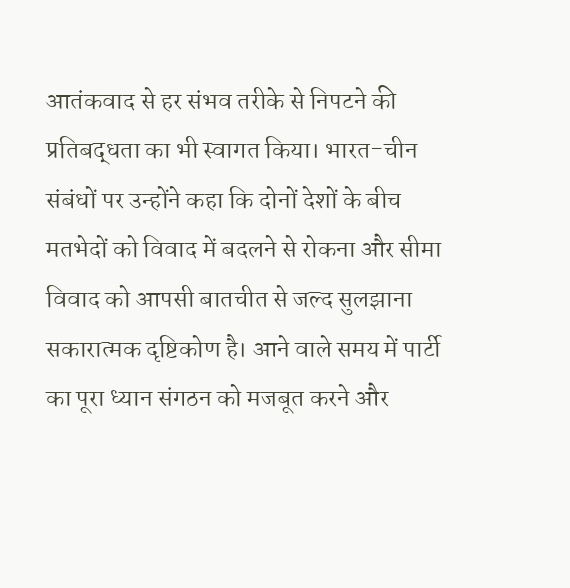आतंकवाद से हर संभव तरीके से निपटने की प्रतिबद्धता का भी स्वागत किया। भारत-चीन संबंधों पर उन्होंने कहा कि दोनों देशों के बीच मतभेदों को विवाद में बदलने से रोकना और सीमा विवाद को आपसी बातचीत से जल्द सुलझाना सकारात्मक दृष्टिकोण है। आने वाले समय में पार्टी का पूरा ध्यान संगठन को मजबूत करने और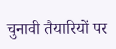चुनावी तैयारियों पर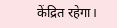केंद्रित रहेगा।